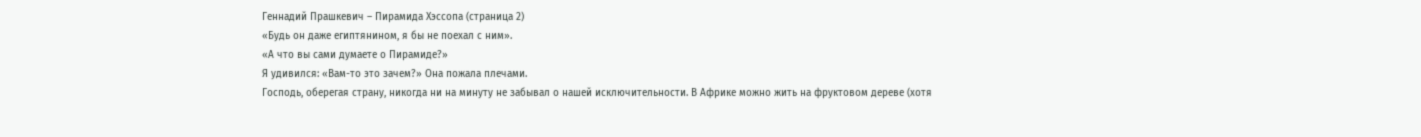Геннадий Прашкевич – Пирамида Хэссопа (страница 2)
«Будь он даже египтянином, я бы не поехал с ним».
«А что вы сами думаете о Пирамиде?»
Я удивился: «Вам-то это зачем?» Она пожала плечами.
Господь, оберегая страну, никогда ни на минуту не забывал о нашей исключительности. В Африке можно жить на фруктовом дереве (хотя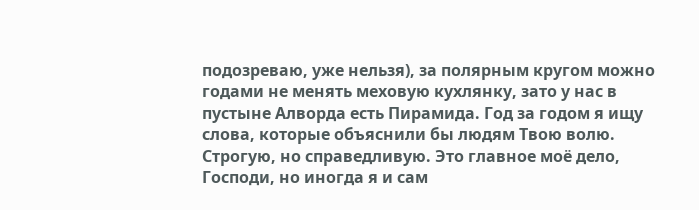подозреваю, уже нельзя), за полярным кругом можно годами не менять меховую кухлянку, зато у нас в пустыне Алворда есть Пирамида. Год за годом я ищу слова, которые объяснили бы людям Твою волю. Строгую, но справедливую. Это главное моё дело, Господи, но иногда я и сам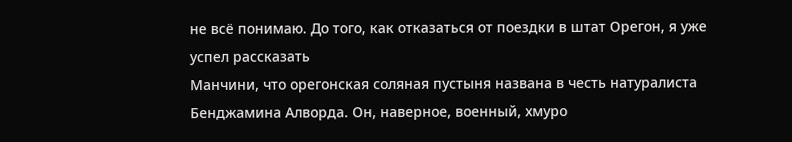не всё понимаю. До того, как отказаться от поездки в штат Орегон, я уже успел рассказать
Манчини, что орегонская соляная пустыня названа в честь натуралиста Бенджамина Алворда. Он, наверное, военный, хмуро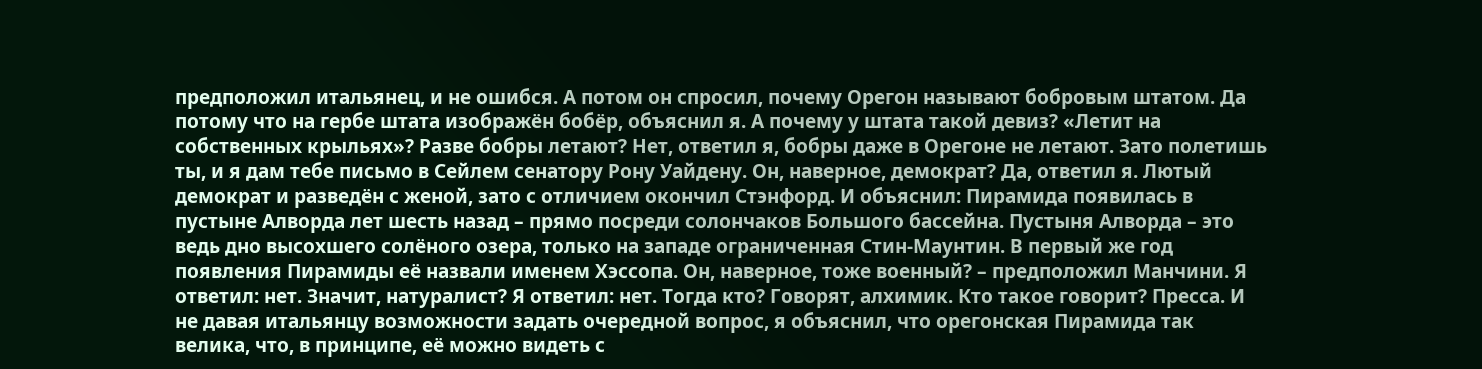предположил итальянец, и не ошибся. А потом он спросил, почему Орегон называют бобровым штатом. Да потому что на гербе штата изображён бобёр, объяснил я. А почему у штата такой девиз? «Летит на собственных крыльях»? Разве бобры летают? Нет, ответил я, бобры даже в Орегоне не летают. Зато полетишь ты, и я дам тебе письмо в Сейлем сенатору Рону Уайдену. Он, наверное, демократ? Да, ответил я. Лютый демократ и разведён с женой, зато с отличием окончил Стэнфорд. И объяснил: Пирамида появилась в пустыне Алворда лет шесть назад – прямо посреди солончаков Большого бассейна. Пустыня Алворда – это ведь дно высохшего солёного озера, только на западе ограниченная Стин-Маунтин. В первый же год появления Пирамиды её назвали именем Хэссопа. Он, наверное, тоже военный? – предположил Манчини. Я ответил: нет. Значит, натуралист? Я ответил: нет. Тогда кто? Говорят, алхимик. Кто такое говорит? Пресса. И не давая итальянцу возможности задать очередной вопрос, я объяснил, что орегонская Пирамида так велика, что, в принципе, её можно видеть с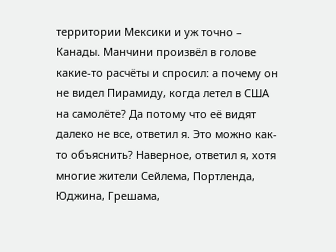территории Мексики и уж точно – Канады. Манчини произвёл в голове какие-то расчёты и спросил: а почему он не видел Пирамиду, когда летел в США на самолёте? Да потому что её видят далеко не все, ответил я. Это можно как-то объяснить? Наверное, ответил я, хотя многие жители Сейлема, Портленда, Юджина, Грешама,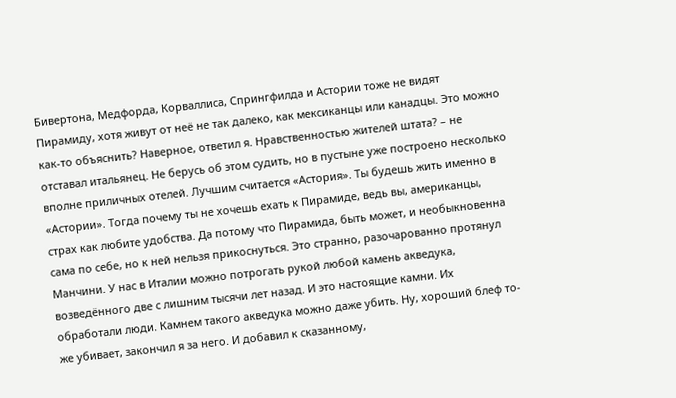Бивертона, Медфорда, Корваллиса, Спрингфилда и Астории тоже не видят Пирамиду, хотя живут от неё не так далеко, как мексиканцы или канадцы. Это можно как-то объяснить? Наверное, ответил я. Нравственностью жителей штата? – не отставал итальянец. Не берусь об этом судить, но в пустыне уже построено несколько вполне приличных отелей. Лучшим считается «Астория». Ты будешь жить именно в «Астории». Тогда почему ты не хочешь ехать к Пирамиде, ведь вы, американцы, страх как любите удобства. Да потому что Пирамида, быть может, и необыкновенна сама по себе, но к ней нельзя прикоснуться. Это странно, разочарованно протянул Манчини. У нас в Италии можно потрогать рукой любой камень акведука, возведённого две с лишним тысячи лет назад. И это настоящие камни. Их обработали люди. Камнем такого акведука можно даже убить. Ну, хороший блеф то-же убивает, закончил я за него. И добавил к сказанному,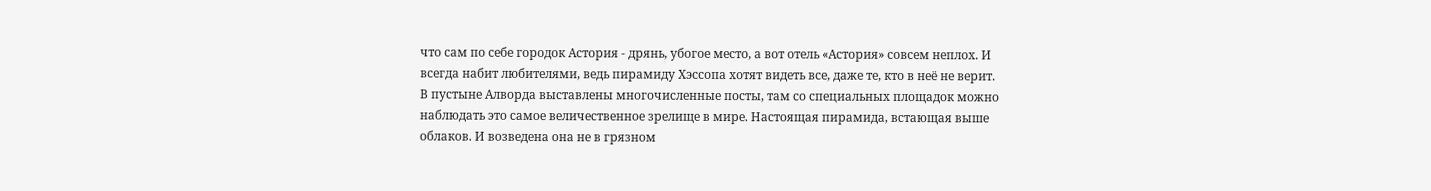что сам по себе городок Астория - дрянь, убогое место, а вот отель «Астория» совсем неплох. И всегда набит любителями, ведь пирамиду Хэссопа хотят видеть все, даже те, кто в неё не верит. В пустыне Алворда выставлены многочисленные посты, там со специальных площадок можно наблюдать это самое величественное зрелище в мире. Настоящая пирамида, встающая выше облаков. И возведена она не в грязном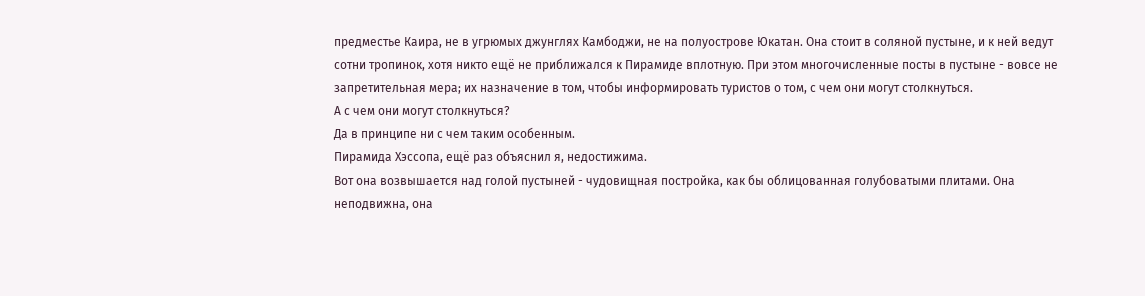предместье Каира, не в угрюмых джунглях Камбоджи, не на полуострове Юкатан. Она стоит в соляной пустыне, и к ней ведут сотни тропинок, хотя никто ещё не приближался к Пирамиде вплотную. При этом многочисленные посты в пустыне - вовсе не запретительная мера; их назначение в том, чтобы информировать туристов о том, с чем они могут столкнуться.
А с чем они могут столкнуться?
Да в принципе ни с чем таким особенным.
Пирамида Хэссопа, ещё раз объяснил я, недостижима.
Вот она возвышается над голой пустыней - чудовищная постройка, как бы облицованная голубоватыми плитами. Она неподвижна, она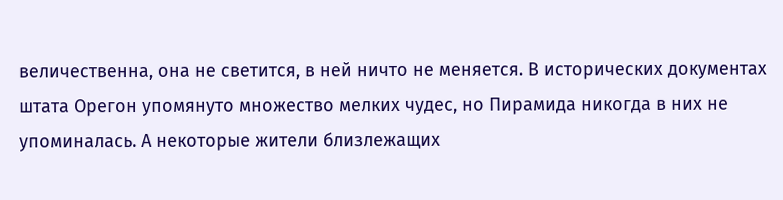величественна, она не светится, в ней ничто не меняется. В исторических документах штата Орегон упомянуто множество мелких чудес, но Пирамида никогда в них не упоминалась. А некоторые жители близлежащих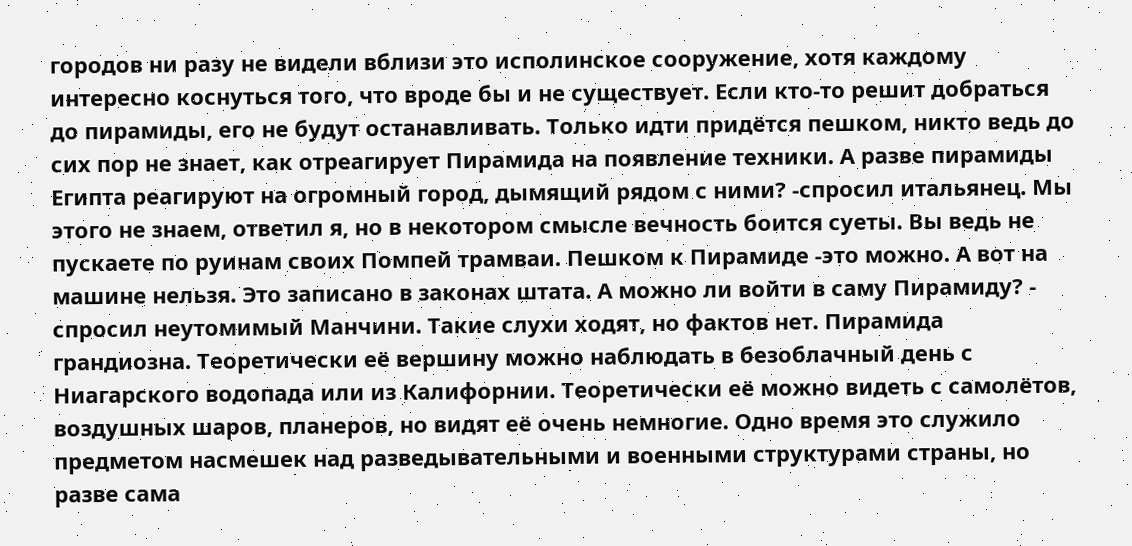городов ни разу не видели вблизи это исполинское сооружение, хотя каждому интересно коснуться того, что вроде бы и не существует. Если кто-то решит добраться до пирамиды, его не будут останавливать. Только идти придётся пешком, никто ведь до сих пор не знает, как отреагирует Пирамида на появление техники. А разве пирамиды Египта реагируют на огромный город, дымящий рядом с ними? -спросил итальянец. Мы этого не знаем, ответил я, но в некотором смысле вечность боится суеты. Вы ведь не пускаете по руинам своих Помпей трамваи. Пешком к Пирамиде -это можно. А вот на машине нельзя. Это записано в законах штата. А можно ли войти в саму Пирамиду? - спросил неутомимый Манчини. Такие слухи ходят, но фактов нет. Пирамида грандиозна. Теоретически её вершину можно наблюдать в безоблачный день с Ниагарского водопада или из Калифорнии. Теоретически её можно видеть с самолётов, воздушных шаров, планеров, но видят её очень немногие. Одно время это служило предметом насмешек над разведывательными и военными структурами страны, но разве сама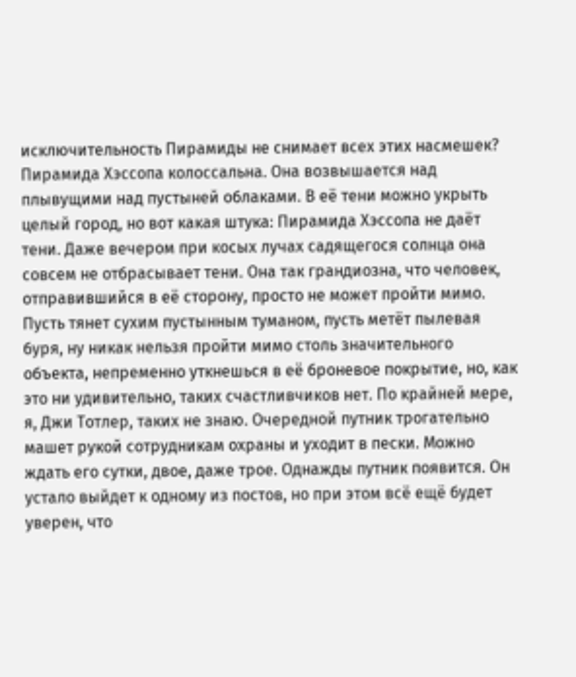исключительность Пирамиды не снимает всех этих насмешек? Пирамида Хэссопа колоссальна. Она возвышается над плывущими над пустыней облаками. В её тени можно укрыть целый город, но вот какая штука: Пирамида Хэссопа не даёт тени. Даже вечером при косых лучах садящегося солнца она совсем не отбрасывает тени. Она так грандиозна, что человек, отправившийся в её сторону, просто не может пройти мимо. Пусть тянет сухим пустынным туманом, пусть метёт пылевая буря, ну никак нельзя пройти мимо столь значительного объекта, непременно уткнешься в её броневое покрытие, но, как это ни удивительно, таких счастливчиков нет. По крайней мере, я, Джи Тотлер, таких не знаю. Очередной путник трогательно машет рукой сотрудникам охраны и уходит в пески. Можно ждать его сутки, двое, даже трое. Однажды путник появится. Он устало выйдет к одному из постов, но при этом всё ещё будет уверен, что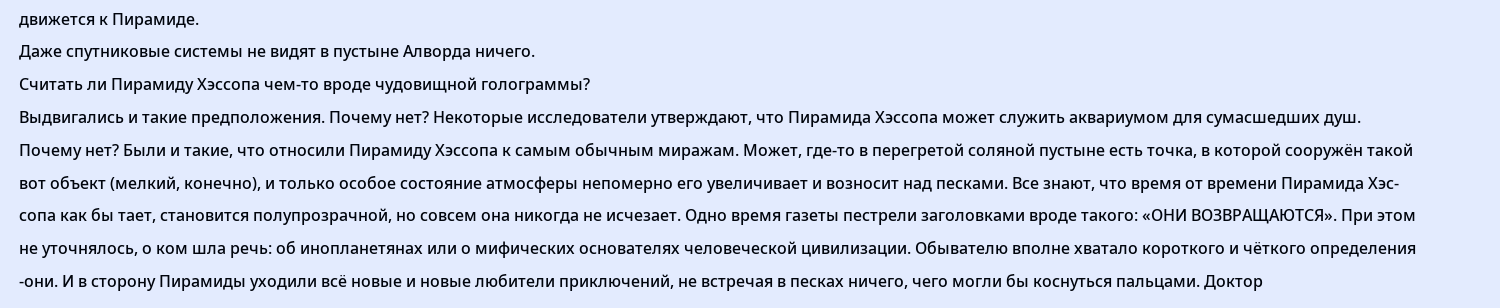движется к Пирамиде.
Даже спутниковые системы не видят в пустыне Алворда ничего.
Считать ли Пирамиду Хэссопа чем-то вроде чудовищной голограммы?
Выдвигались и такие предположения. Почему нет? Некоторые исследователи утверждают, что Пирамида Хэссопа может служить аквариумом для сумасшедших душ. Почему нет? Были и такие, что относили Пирамиду Хэссопа к самым обычным миражам. Может, где-то в перегретой соляной пустыне есть точка, в которой сооружён такой вот объект (мелкий, конечно), и только особое состояние атмосферы непомерно его увеличивает и возносит над песками. Все знают, что время от времени Пирамида Хэс-сопа как бы тает, становится полупрозрачной, но совсем она никогда не исчезает. Одно время газеты пестрели заголовками вроде такого: «ОНИ ВОЗВРАЩАЮТСЯ». При этом не уточнялось, о ком шла речь: об инопланетянах или о мифических основателях человеческой цивилизации. Обывателю вполне хватало короткого и чёткого определения -они. И в сторону Пирамиды уходили всё новые и новые любители приключений, не встречая в песках ничего, чего могли бы коснуться пальцами. Доктор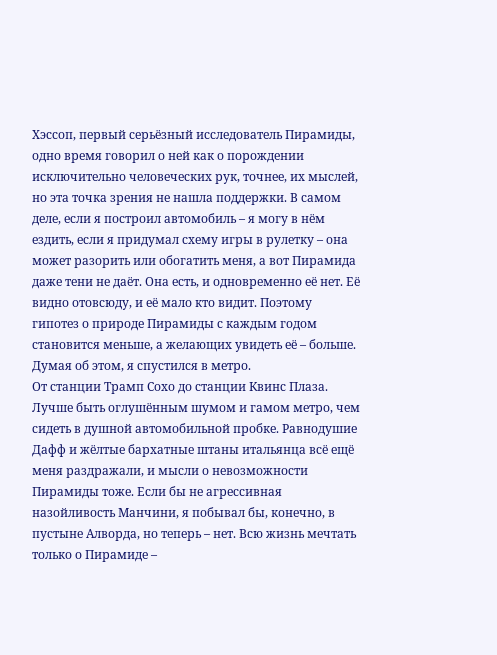Хэссоп, первый серьёзный исследователь Пирамиды, одно время говорил о ней как о порождении исключительно человеческих рук, точнее, их мыслей, но эта точка зрения не нашла поддержки. В самом деле, если я построил автомобиль – я могу в нём ездить, если я придумал схему игры в рулетку – она может разорить или обогатить меня, а вот Пирамида даже тени не даёт. Она есть, и одновременно её нет. Её видно отовсюду, и её мало кто видит. Поэтому гипотез о природе Пирамиды с каждым годом становится меньше, а желающих увидеть её – больше.
Думая об этом, я спустился в метро.
От станции Трамп Сохо до станции Квинс Плаза.
Лучше быть оглушённым шумом и гамом метро, чем сидеть в душной автомобильной пробке. Равнодушие Дафф и жёлтые бархатные штаны итальянца всё ещё меня раздражали, и мысли о невозможности Пирамиды тоже. Если бы не агрессивная назойливость Манчини, я побывал бы, конечно, в пустыне Алворда, но теперь – нет. Всю жизнь мечтать только о Пирамиде –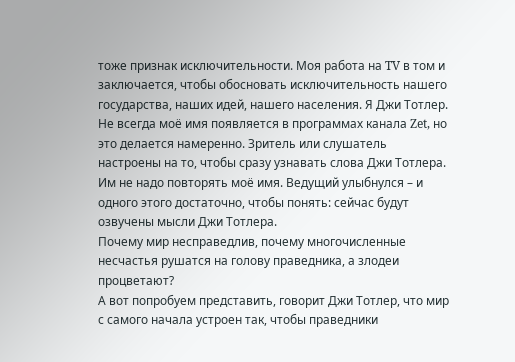тоже признак исключительности. Моя работа на TV в том и заключается, чтобы обосновать исключительность нашего государства, наших идей, нашего населения. Я Джи Тотлер. Не всегда моё имя появляется в программах канала Zet, но это делается намеренно. Зритель или слушатель настроены на то, чтобы сразу узнавать слова Джи Тотлера. Им не надо повторять моё имя. Ведущий улыбнулся – и одного этого достаточно, чтобы понять: сейчас будут озвучены мысли Джи Тотлера.
Почему мир несправедлив, почему многочисленные несчастья рушатся на голову праведника, а злодеи процветают?
А вот попробуем представить, говорит Джи Тотлер, что мир с самого начала устроен так, чтобы праведники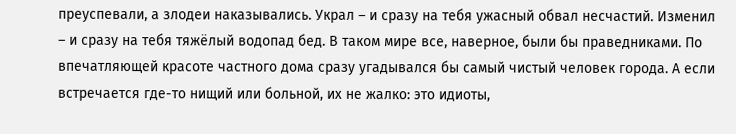преуспевали, а злодеи наказывались. Украл – и сразу на тебя ужасный обвал несчастий. Изменил – и сразу на тебя тяжёлый водопад бед. В таком мире все, наверное, были бы праведниками. По впечатляющей красоте частного дома сразу угадывался бы самый чистый человек города. А если встречается где-то нищий или больной, их не жалко: это идиоты,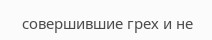совершившие грех и не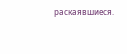раскаявшиеся.